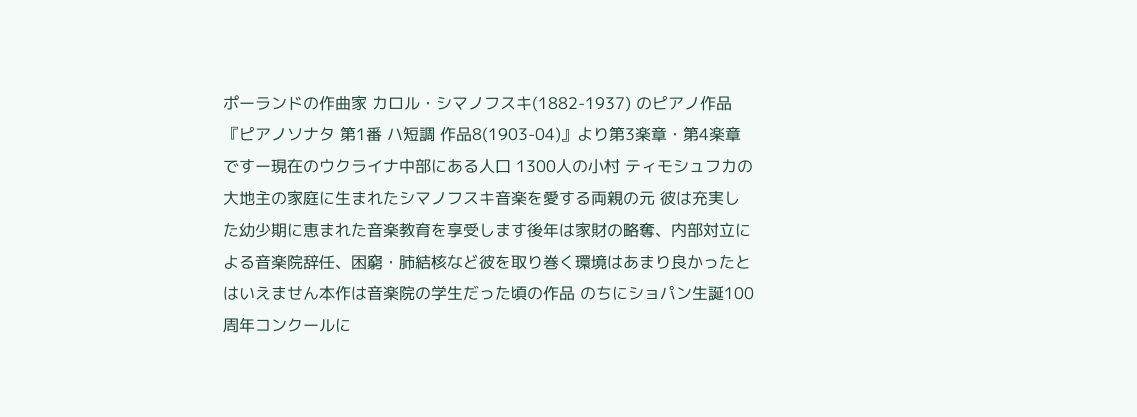ポーランドの作曲家 カロル・シマノフスキ(1882-1937) のピアノ作品『ピアノソナタ 第1番 ハ短調 作品8(1903-04)』より第3楽章・第4楽章ですー現在のウクライナ中部にある人口 1300人の小村 ティモシュフカの大地主の家庭に生まれたシマノフスキ音楽を愛する両親の元 彼は充実した幼少期に恵まれた音楽教育を享受します後年は家財の略奪、内部対立による音楽院辞任、困窮・肺結核など彼を取り巻く環境はあまり良かったとはいえません本作は音楽院の学生だった頃の作品 のちにショパン生誕100周年コンクールに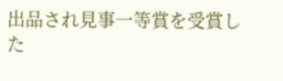出品され見事一等賞を受賞した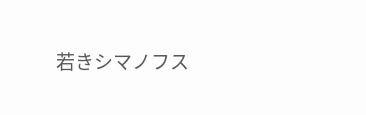若きシマノフス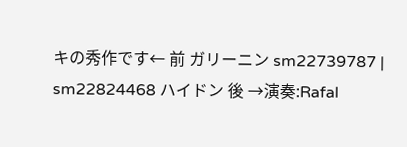キの秀作です← 前 ガリーニン sm22739787 | sm22824468 ハイドン 後 →演奏:Rafal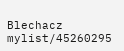Blechacz mylist/45260295